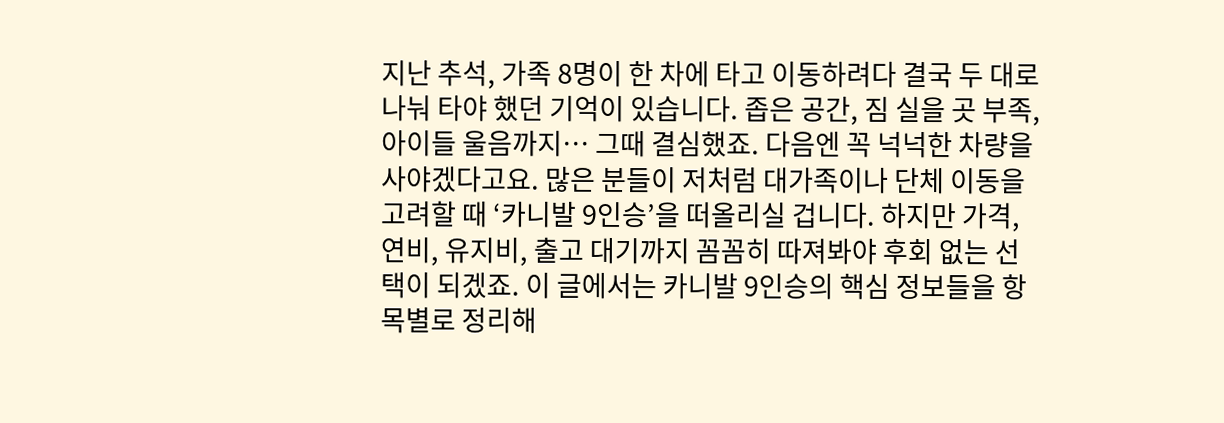지난 추석, 가족 8명이 한 차에 타고 이동하려다 결국 두 대로 나눠 타야 했던 기억이 있습니다. 좁은 공간, 짐 실을 곳 부족, 아이들 울음까지… 그때 결심했죠. 다음엔 꼭 넉넉한 차량을 사야겠다고요. 많은 분들이 저처럼 대가족이나 단체 이동을 고려할 때 ‘카니발 9인승’을 떠올리실 겁니다. 하지만 가격, 연비, 유지비, 출고 대기까지 꼼꼼히 따져봐야 후회 없는 선택이 되겠죠. 이 글에서는 카니발 9인승의 핵심 정보들을 항목별로 정리해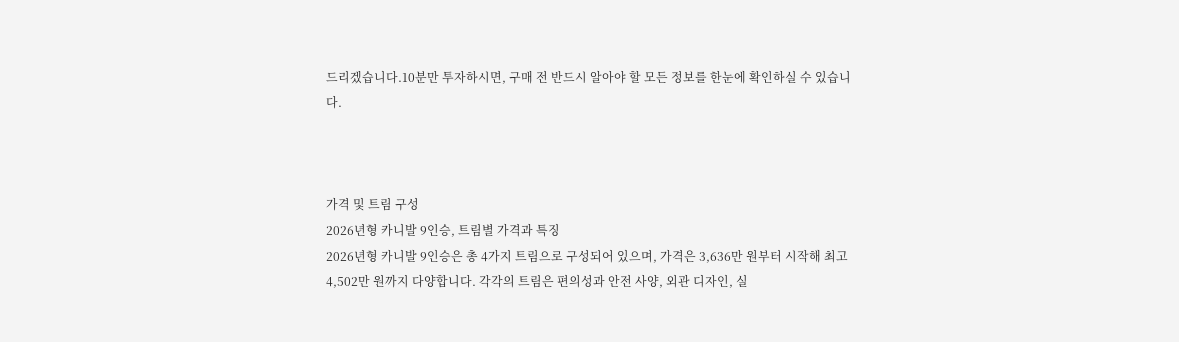드리겠습니다.10분만 투자하시면, 구매 전 반드시 알아야 할 모든 정보를 한눈에 확인하실 수 있습니다.



가격 및 트림 구성
2026년형 카니발 9인승, 트림별 가격과 특징
2026년형 카니발 9인승은 총 4가지 트림으로 구성되어 있으며, 가격은 3,636만 원부터 시작해 최고 4,502만 원까지 다양합니다. 각각의 트림은 편의성과 안전 사양, 외관 디자인, 실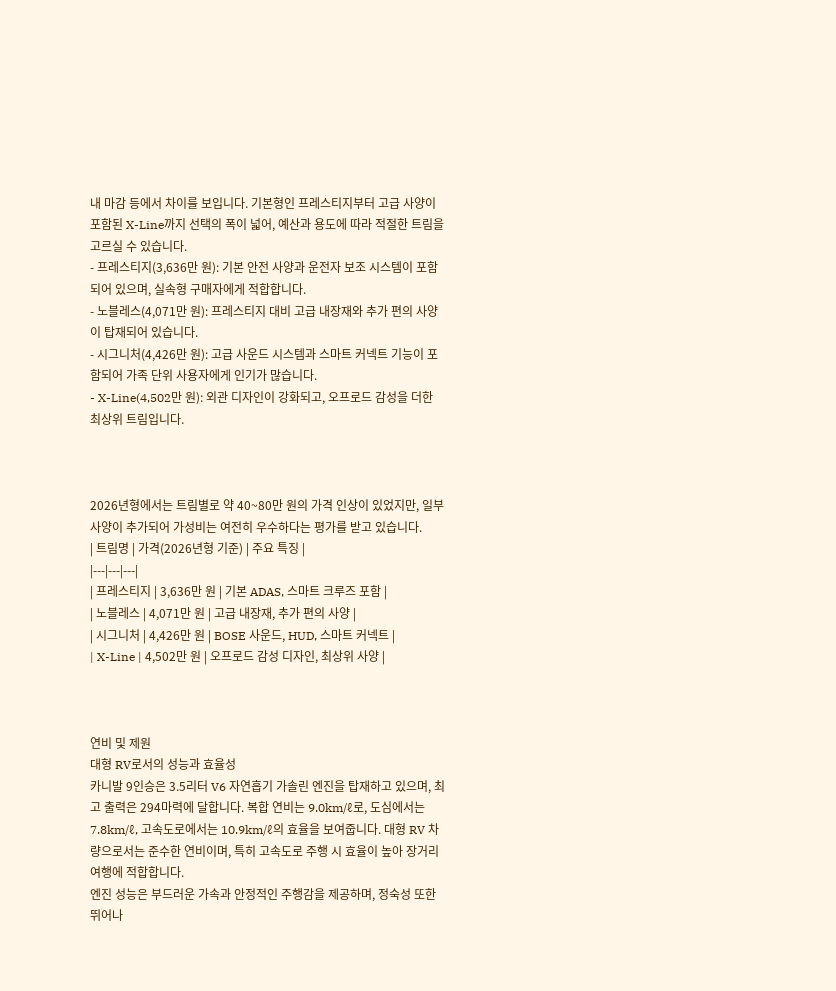내 마감 등에서 차이를 보입니다. 기본형인 프레스티지부터 고급 사양이 포함된 X-Line까지 선택의 폭이 넓어, 예산과 용도에 따라 적절한 트림을 고르실 수 있습니다.
- 프레스티지(3,636만 원): 기본 안전 사양과 운전자 보조 시스템이 포함되어 있으며, 실속형 구매자에게 적합합니다.
- 노블레스(4,071만 원): 프레스티지 대비 고급 내장재와 추가 편의 사양이 탑재되어 있습니다.
- 시그니처(4,426만 원): 고급 사운드 시스템과 스마트 커넥트 기능이 포함되어 가족 단위 사용자에게 인기가 많습니다.
- X-Line(4,502만 원): 외관 디자인이 강화되고, 오프로드 감성을 더한 최상위 트림입니다.



2026년형에서는 트림별로 약 40~80만 원의 가격 인상이 있었지만, 일부 사양이 추가되어 가성비는 여전히 우수하다는 평가를 받고 있습니다.
| 트림명 | 가격(2026년형 기준) | 주요 특징 |
|---|---|---|
| 프레스티지 | 3,636만 원 | 기본 ADAS, 스마트 크루즈 포함 |
| 노블레스 | 4,071만 원 | 고급 내장재, 추가 편의 사양 |
| 시그니처 | 4,426만 원 | BOSE 사운드, HUD, 스마트 커넥트 |
| X-Line | 4,502만 원 | 오프로드 감성 디자인, 최상위 사양 |



연비 및 제원
대형 RV로서의 성능과 효율성
카니발 9인승은 3.5리터 V6 자연흡기 가솔린 엔진을 탑재하고 있으며, 최고 출력은 294마력에 달합니다. 복합 연비는 9.0km/ℓ로, 도심에서는 7.8km/ℓ, 고속도로에서는 10.9km/ℓ의 효율을 보여줍니다. 대형 RV 차량으로서는 준수한 연비이며, 특히 고속도로 주행 시 효율이 높아 장거리 여행에 적합합니다.
엔진 성능은 부드러운 가속과 안정적인 주행감을 제공하며, 정숙성 또한 뛰어나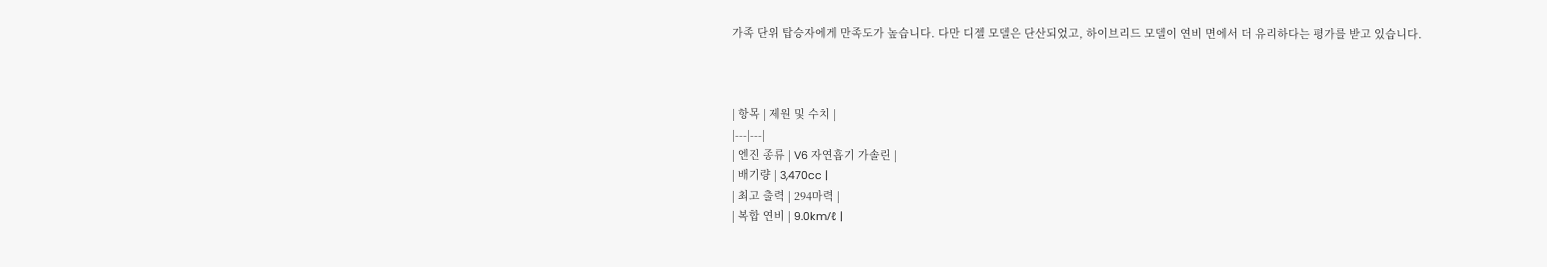가족 단위 탑승자에게 만족도가 높습니다. 다만 디젤 모델은 단산되었고, 하이브리드 모델이 연비 면에서 더 유리하다는 평가를 받고 있습니다.



| 항목 | 제원 및 수치 |
|---|---|
| 엔진 종류 | V6 자연흡기 가솔린 |
| 배기량 | 3,470cc |
| 최고 출력 | 294마력 |
| 복합 연비 | 9.0km/ℓ |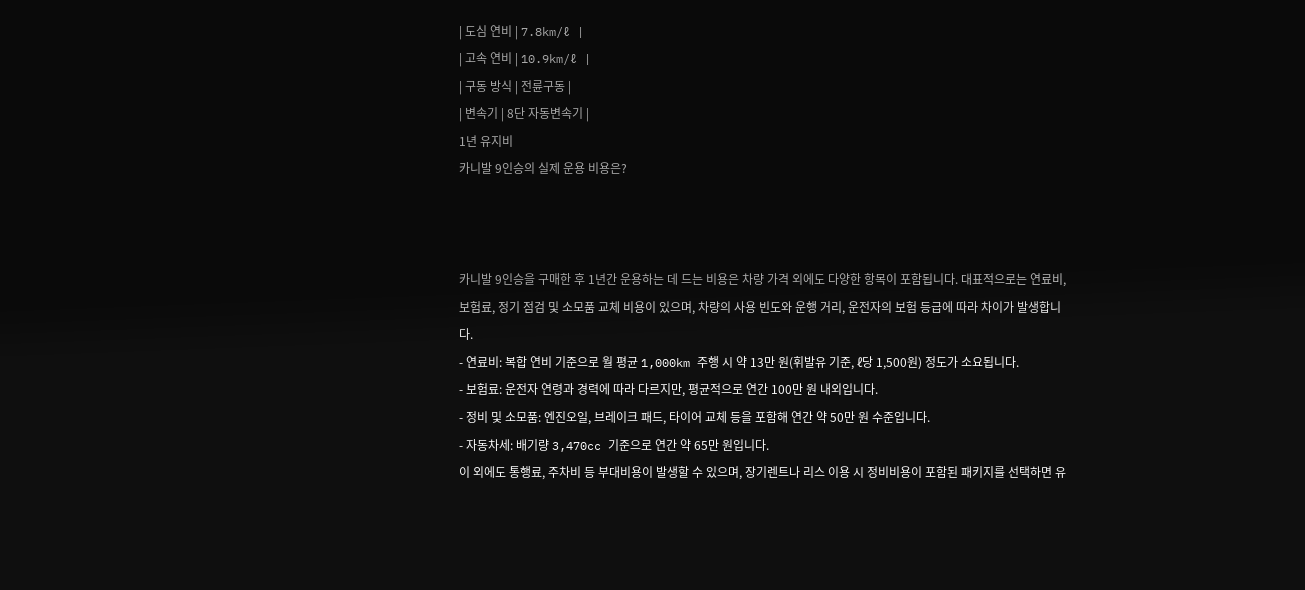| 도심 연비 | 7.8km/ℓ |
| 고속 연비 | 10.9km/ℓ |
| 구동 방식 | 전륜구동 |
| 변속기 | 8단 자동변속기 |
1년 유지비
카니발 9인승의 실제 운용 비용은?



카니발 9인승을 구매한 후 1년간 운용하는 데 드는 비용은 차량 가격 외에도 다양한 항목이 포함됩니다. 대표적으로는 연료비, 보험료, 정기 점검 및 소모품 교체 비용이 있으며, 차량의 사용 빈도와 운행 거리, 운전자의 보험 등급에 따라 차이가 발생합니다.
- 연료비: 복합 연비 기준으로 월 평균 1,000km 주행 시 약 13만 원(휘발유 기준, ℓ당 1,500원) 정도가 소요됩니다.
- 보험료: 운전자 연령과 경력에 따라 다르지만, 평균적으로 연간 100만 원 내외입니다.
- 정비 및 소모품: 엔진오일, 브레이크 패드, 타이어 교체 등을 포함해 연간 약 50만 원 수준입니다.
- 자동차세: 배기량 3,470cc 기준으로 연간 약 65만 원입니다.
이 외에도 통행료, 주차비 등 부대비용이 발생할 수 있으며, 장기렌트나 리스 이용 시 정비비용이 포함된 패키지를 선택하면 유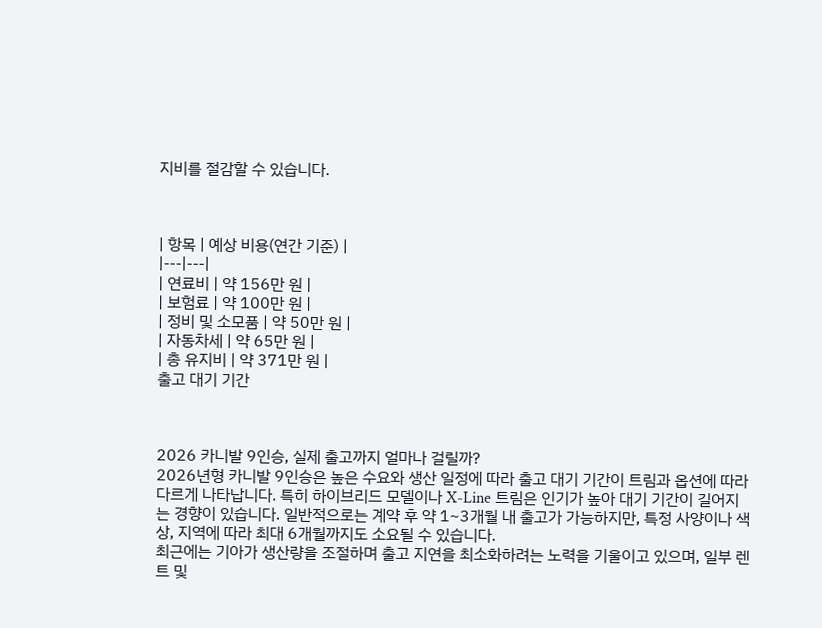지비를 절감할 수 있습니다.



| 항목 | 예상 비용(연간 기준) |
|---|---|
| 연료비 | 약 156만 원 |
| 보험료 | 약 100만 원 |
| 정비 및 소모품 | 약 50만 원 |
| 자동차세 | 약 65만 원 |
| 총 유지비 | 약 371만 원 |
출고 대기 기간



2026 카니발 9인승, 실제 출고까지 얼마나 걸릴까?
2026년형 카니발 9인승은 높은 수요와 생산 일정에 따라 출고 대기 기간이 트림과 옵션에 따라 다르게 나타납니다. 특히 하이브리드 모델이나 X-Line 트림은 인기가 높아 대기 기간이 길어지는 경향이 있습니다. 일반적으로는 계약 후 약 1~3개월 내 출고가 가능하지만, 특정 사양이나 색상, 지역에 따라 최대 6개월까지도 소요될 수 있습니다.
최근에는 기아가 생산량을 조절하며 출고 지연을 최소화하려는 노력을 기울이고 있으며, 일부 렌트 및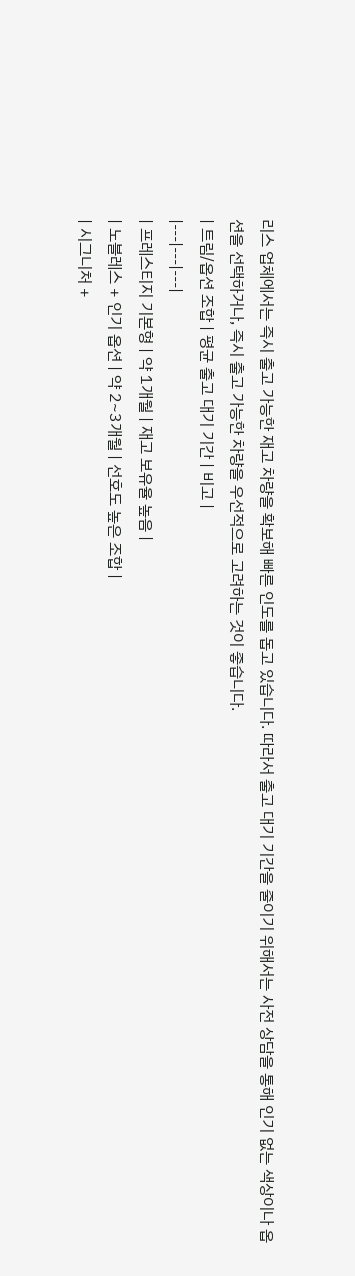리스 업체에서는 즉시 출고 가능한 재고 차량을 확보해 빠른 인도를 돕고 있습니다. 따라서 출고 대기 기간을 줄이기 위해서는 사전 상담을 통해 인기 없는 색상이나 옵션을 선택하거나, 즉시 출고 가능한 차량을 우선적으로 고려하는 것이 좋습니다.
| 트림/옵션 조합 | 평균 출고 대기 기간 | 비고 |
|---|---|---|
| 프레스티지 기본형 | 약 1개월 | 재고 보유율 높음 |
| 노블레스 + 인기 옵션 | 약 2~3개월 | 선호도 높은 조합 |
| 시그니처 +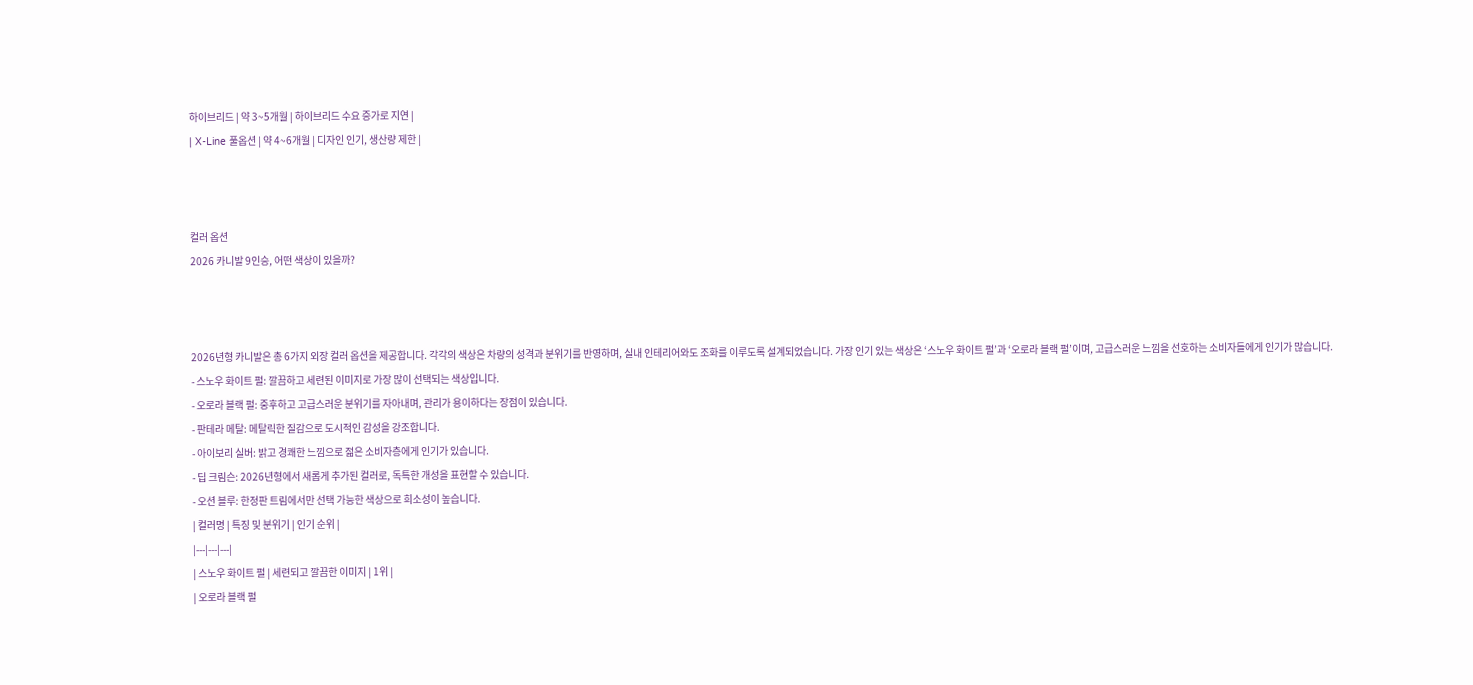하이브리드 | 약 3~5개월 | 하이브리드 수요 증가로 지연 |
| X-Line 풀옵션 | 약 4~6개월 | 디자인 인기, 생산량 제한 |



컬러 옵션
2026 카니발 9인승, 어떤 색상이 있을까?



2026년형 카니발은 총 6가지 외장 컬러 옵션을 제공합니다. 각각의 색상은 차량의 성격과 분위기를 반영하며, 실내 인테리어와도 조화를 이루도록 설계되었습니다. 가장 인기 있는 색상은 ‘스노우 화이트 펄’과 ‘오로라 블랙 펄’이며, 고급스러운 느낌을 선호하는 소비자들에게 인기가 많습니다.
- 스노우 화이트 펄: 깔끔하고 세련된 이미지로 가장 많이 선택되는 색상입니다.
- 오로라 블랙 펄: 중후하고 고급스러운 분위기를 자아내며, 관리가 용이하다는 장점이 있습니다.
- 판테라 메탈: 메탈릭한 질감으로 도시적인 감성을 강조합니다.
- 아이보리 실버: 밝고 경쾌한 느낌으로 젊은 소비자층에게 인기가 있습니다.
- 딥 크림슨: 2026년형에서 새롭게 추가된 컬러로, 독특한 개성을 표현할 수 있습니다.
- 오션 블루: 한정판 트림에서만 선택 가능한 색상으로 희소성이 높습니다.
| 컬러명 | 특징 및 분위기 | 인기 순위 |
|---|---|---|
| 스노우 화이트 펄 | 세련되고 깔끔한 이미지 | 1위 |
| 오로라 블랙 펄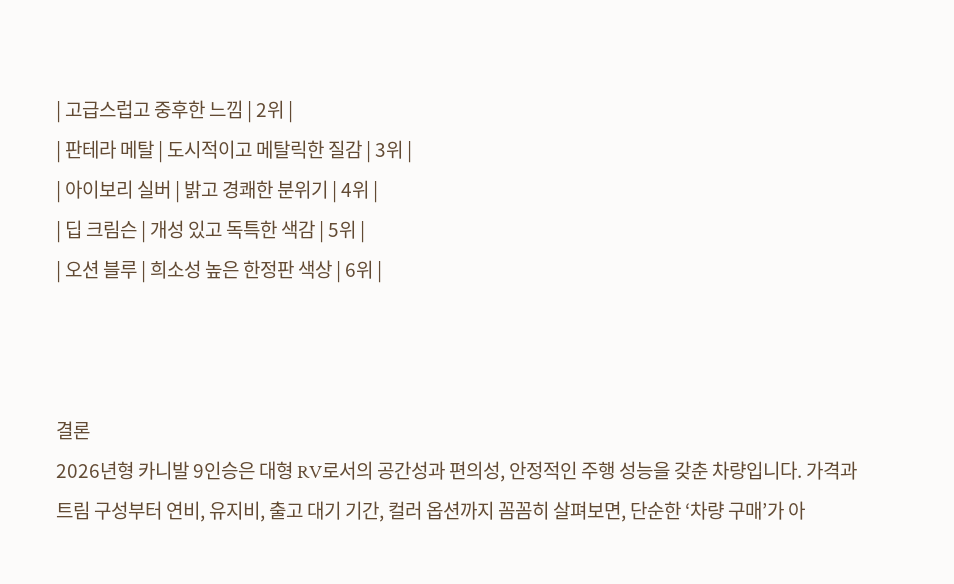| 고급스럽고 중후한 느낌 | 2위 |
| 판테라 메탈 | 도시적이고 메탈릭한 질감 | 3위 |
| 아이보리 실버 | 밝고 경쾌한 분위기 | 4위 |
| 딥 크림슨 | 개성 있고 독특한 색감 | 5위 |
| 오션 블루 | 희소성 높은 한정판 색상 | 6위 |



결론
2026년형 카니발 9인승은 대형 RV로서의 공간성과 편의성, 안정적인 주행 성능을 갖춘 차량입니다. 가격과 트림 구성부터 연비, 유지비, 출고 대기 기간, 컬러 옵션까지 꼼꼼히 살펴보면, 단순한 ‘차량 구매’가 아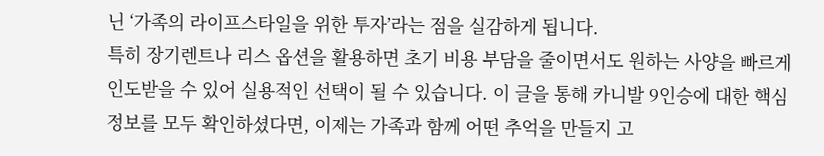닌 ‘가족의 라이프스타일을 위한 투자’라는 점을 실감하게 됩니다.
특히 장기렌트나 리스 옵션을 활용하면 초기 비용 부담을 줄이면서도 원하는 사양을 빠르게 인도받을 수 있어 실용적인 선택이 될 수 있습니다. 이 글을 통해 카니발 9인승에 대한 핵심 정보를 모두 확인하셨다면, 이제는 가족과 함께 어떤 추억을 만들지 고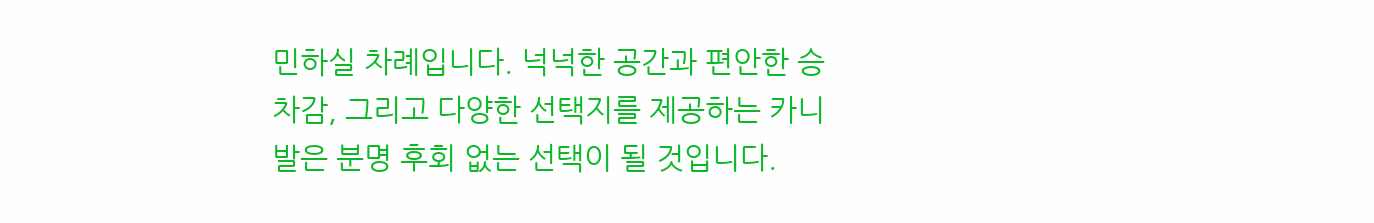민하실 차례입니다. 넉넉한 공간과 편안한 승차감, 그리고 다양한 선택지를 제공하는 카니발은 분명 후회 없는 선택이 될 것입니다.